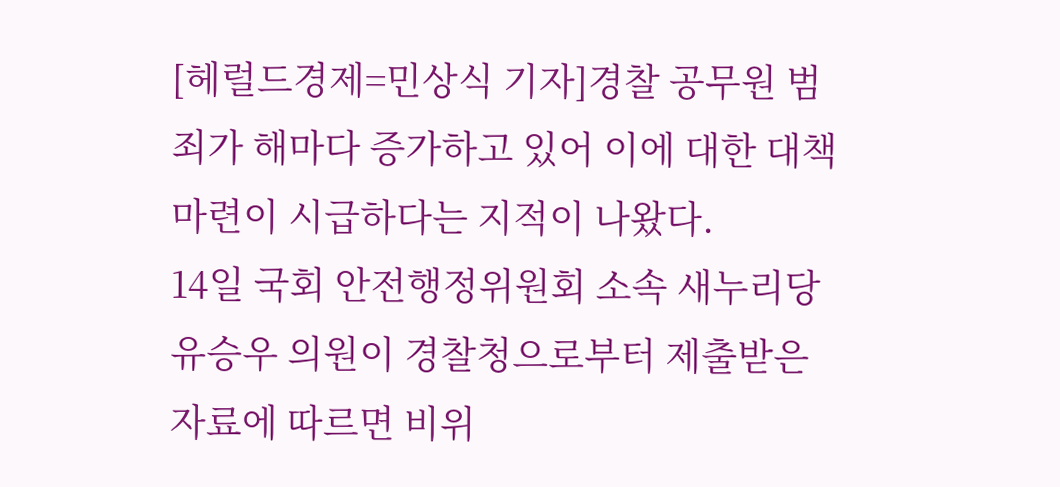[헤럴드경제=민상식 기자]경찰 공무원 범죄가 해마다 증가하고 있어 이에 대한 대책 마련이 시급하다는 지적이 나왔다.
14일 국회 안전행정위원회 소속 새누리당 유승우 의원이 경찰청으로부터 제출받은 자료에 따르면 비위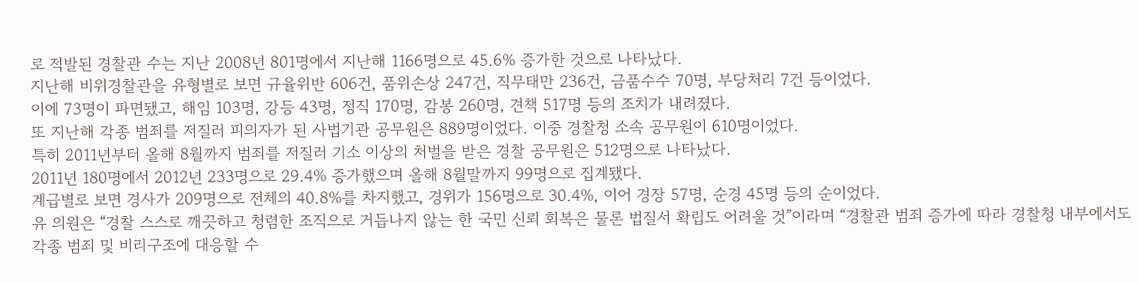로 적발된 경찰관 수는 지난 2008년 801명에서 지난해 1166명으로 45.6% 증가한 것으로 나타났다.
지난해 비위경찰관을 유형별로 보면 규율위반 606건, 품위손상 247건, 직무태만 236건, 금품수수 70명, 부당처리 7건 등이었다.
이에 73명이 파면됐고, 해임 103명, 강등 43명, 정직 170명, 감봉 260명, 견책 517명 등의 조치가 내려졌다.
또 지난해 각종 범죄를 저질러 피의자가 된 사법기관 공무원은 889명이었다. 이중 경찰청 소속 공무원이 610명이었다.
특히 2011년부터 올해 8월까지 범죄를 저질러 기소 이상의 처벌을 받은 경찰 공무원은 512명으로 나타났다.
2011년 180명에서 2012년 233명으로 29.4% 증가했으며 올해 8월말까지 99명으로 집계됐다.
계급별로 보면 경사가 209명으로 전체의 40.8%를 차지했고, 경위가 156명으로 30.4%, 이어 경장 57명, 순경 45명 등의 순이었다.
유 의원은 “경찰 스스로 깨끗하고 청렴한 조직으로 거듭나지 않는 한 국민 신뢰 회복은 물론 법질서 확립도 어려울 것”이라며 “경찰관 범죄 증가에 따라 경찰청 내부에서도 각종 범죄 및 비리구조에 대응할 수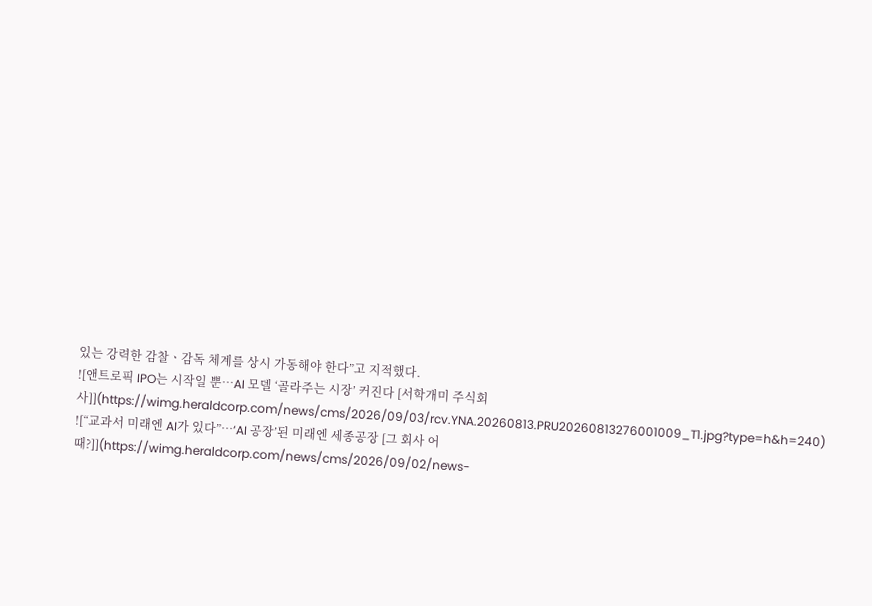있는 강력한 감찰ㆍ감독 체계를 상시 가동해야 한다”고 지적했다.
![앤트로픽 IPO는 시작일 뿐…AI 모델 ‘골라주는 시장’ 커진다 [서학개미 주식회사]](https://wimg.heraldcorp.com/news/cms/2026/09/03/rcv.YNA.20260813.PRU20260813276001009_T1.jpg?type=h&h=240)
![“교과서 미래엔 AI가 있다”…‘AI 공장’된 미래엔 세종공장 [그 회사 어때?]](https://wimg.heraldcorp.com/news/cms/2026/09/02/news-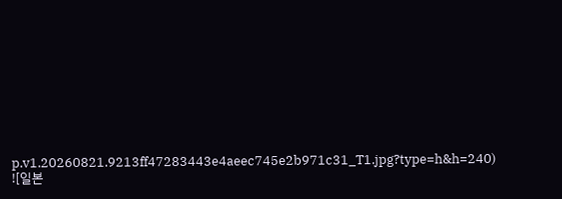p.v1.20260821.9213ff47283443e4aeec745e2b971c31_T1.jpg?type=h&h=240)
![일본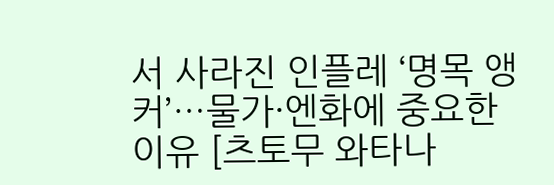서 사라진 인플레 ‘명목 앵커’…물가·엔화에 중요한 이유 [츠토무 와타나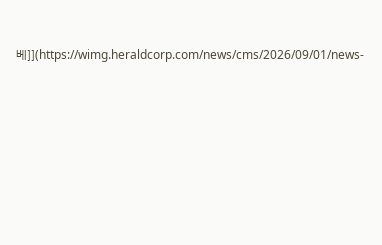베]](https://wimg.heraldcorp.com/news/cms/2026/09/01/news-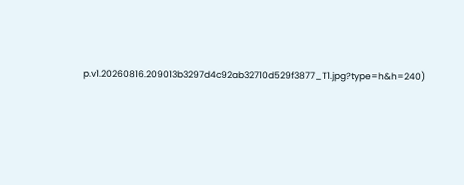p.v1.20260816.209013b3297d4c92ab32710d529f3877_T1.jpg?type=h&h=240)